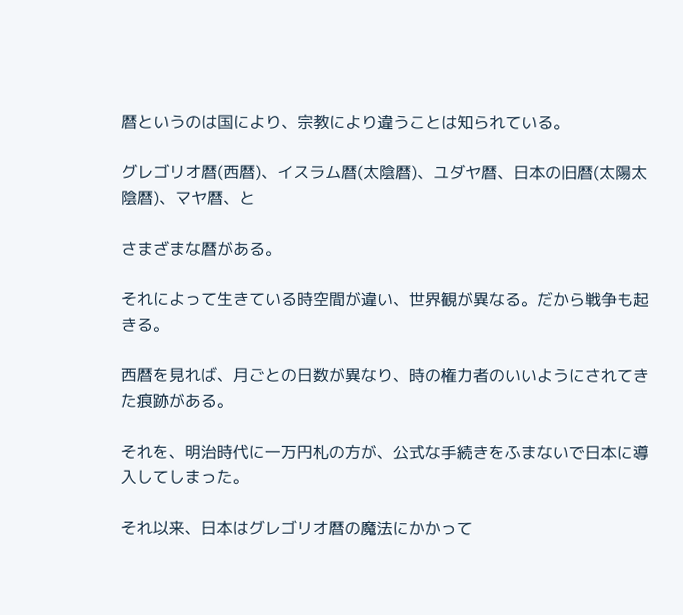暦というのは国により、宗教により違うことは知られている。

グレゴリオ暦(西暦)、イスラム暦(太陰暦)、ユダヤ暦、日本の旧暦(太陽太陰暦)、マヤ暦、と

さまざまな暦がある。

それによって生きている時空間が違い、世界観が異なる。だから戦争も起きる。

西暦を見れば、月ごとの日数が異なり、時の権力者のいいようにされてきた痕跡がある。

それを、明治時代に一万円札の方が、公式な手続きをふまないで日本に導入してしまった。

それ以来、日本はグレゴリオ暦の魔法にかかって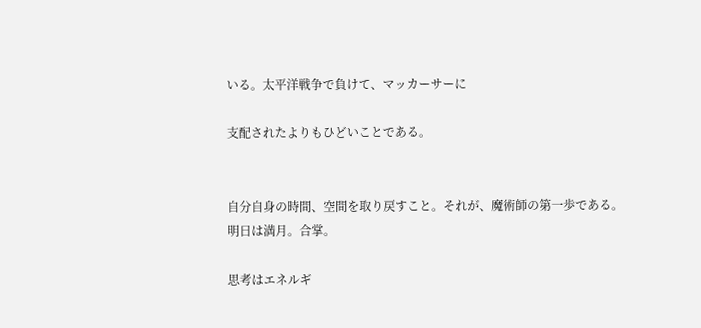いる。太平洋戦争で負けて、マッカーサーに

支配されたよりもひどいことである。


自分自身の時間、空間を取り戻すこと。それが、魔術師の第一歩である。明日は満月。合掌。

思考はエネルギ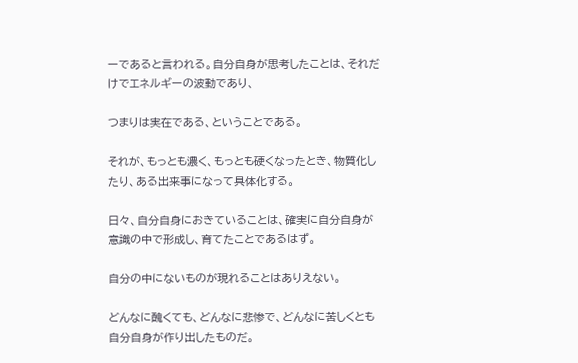ーであると言われる。自分自身が思考したことは、それだけでエネルギーの波動であり、

つまりは実在である、ということである。

それが、もっとも濃く、もっとも硬くなったとき、物質化したり、ある出来事になって具体化する。

日々、自分自身におきていることは、確実に自分自身が意識の中で形成し、育てたことであるはず。

自分の中にないものが現れることはありえない。

どんなに醜くても、どんなに悲惨で、どんなに苦しくとも自分自身が作り出したものだ。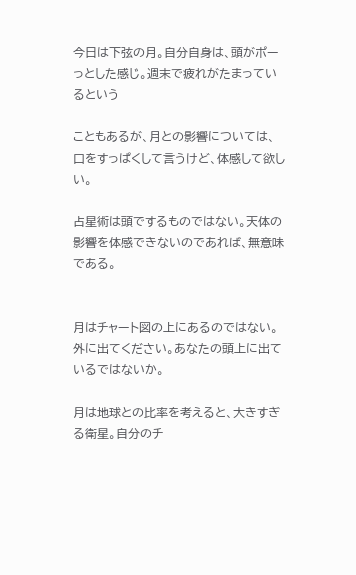今日は下弦の月。自分自身は、頭がポーっとした感じ。週末で疲れがたまっているという

こともあるが、月との影響については、口をすっぱくして言うけど、体感して欲しい。

占星術は頭でするものではない。天体の影響を体感できないのであれば、無意味である。


月はチャート図の上にあるのではない。外に出てください。あなたの頭上に出ているではないか。

月は地球との比率を考えると、大きすぎる衛星。自分のチ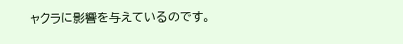ャクラに影響を与えているのです。